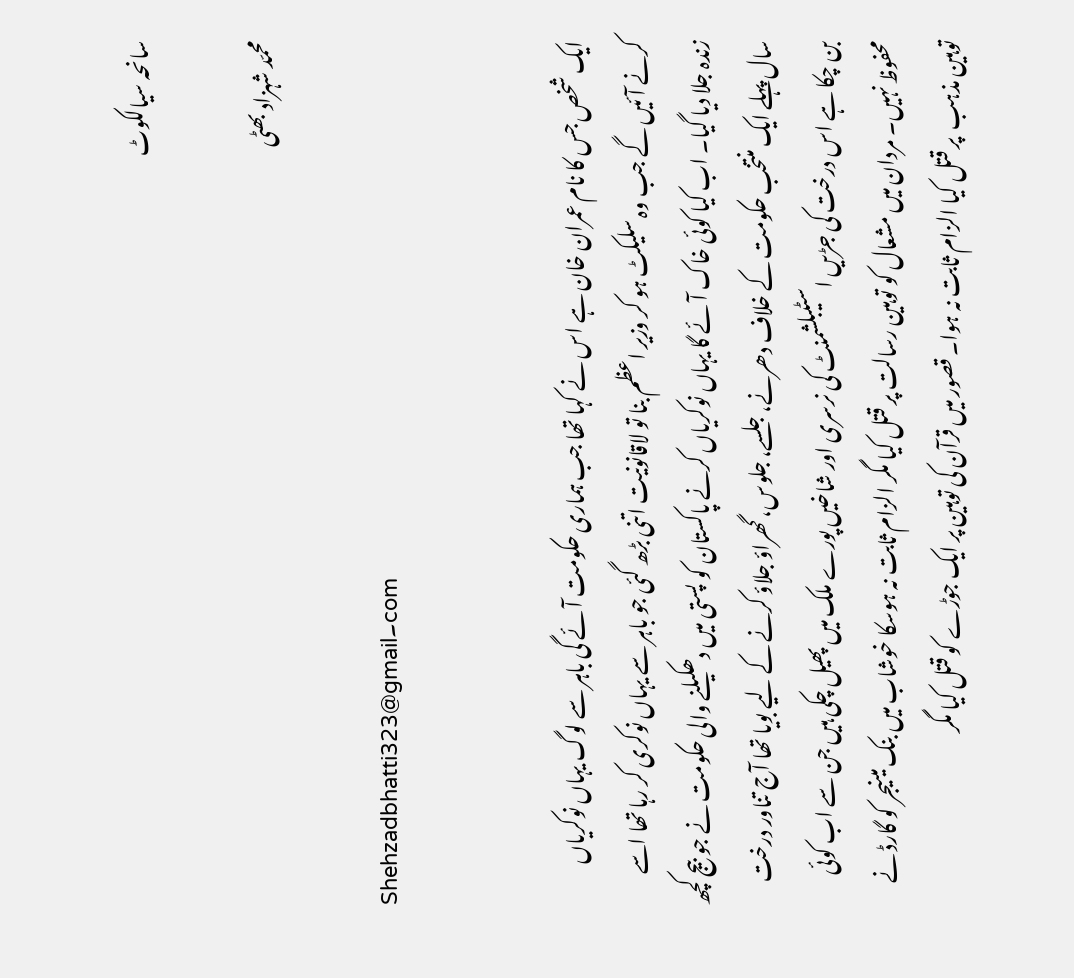سانحہ سیالکوٹ

محمّد شہزاد بھٹی

Shehzadbhatti323@gmail۔com


ایک شخص جس کا نام عمران خان ہے اس نے کہا تھا جب ہماری حکومت آئے گی باہر سے لوگ یہاں نوکریاں کرنے آئیں گے جب وہ سلیکٹ ہو کر وزیر اعظم بنا تو لاقانونیت اتنی بڑھ گئی جو باہر سے یہاں نوکری کر رہا تھا اسے زندہ جلا دیا گیا۔ اب کیا کوئی خاک آئے گا یہاں نوکریاں کرنے پاکستان کو پستی میں دھکیلنے والی حکومت نے جو بیج کچھ سال پہلے ایک منتخب حکومت کے خلاف دھرنے، جلسے، جلوس، گھراؤ جلاؤ کرنے کے لیے بویا تھا آج تناور درخت بن چکا ہے اس درخت کی جڑیں اسٹیبلشمنٹ کی نرسری اور شاخیں پورے ملک میں پھیل چکی ہیں جن سے اب کوئی محفوظ نہیں۔ مردان میں مشعال کو توہین رسالت پر قتل کیا مگر الزام ثابت نہ ہوسکا خوشاب میں بنک مینیجر کو گارڈ نے توہین مذہب  پر قتل کیا الزام ثابت نہ ہوا۔ قصور میں قرآن کی توہین پر ایک جوڑے کو قتل کیا مگر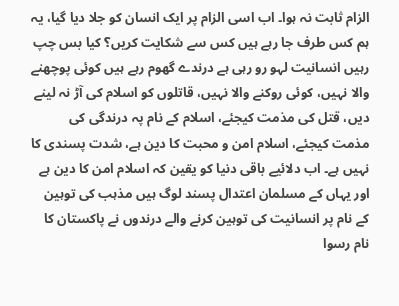الزام ثابت نہ ہوا۔ اب اسی الزام پر ایک انسان کو جلا دیا گیا، یہ ہم کس طرف جا رہے ہیں کس سے شکایت کریں؟ کیا بس چپ رہیں انسانیت لہو رو رہی ہے درندے گھوم رہے ہیں کوئی پوچھنے والا نہیں، کوئی روکنے والا نہیں، قاتلوں کو اسلام کی آڑ نہ لینے دیں، قتل کی مذمت کیجئے، اسلام کے نام پہ درندگی کی مذمت کیجئے، اسلام امن و محبت کا دین ہے، شدت پسندی کا نہیں ہے۔ اب دلائیے باقی دنیا کو یقین کہ اسلام امن کا دین ہے اور یہاں کے مسلمان اعتدال پسند لوگ ہیں مذہب کی توہین کے نام پر انسانیت کی توہین کرنے والے درندوں نے پاکستان کا نام رسوا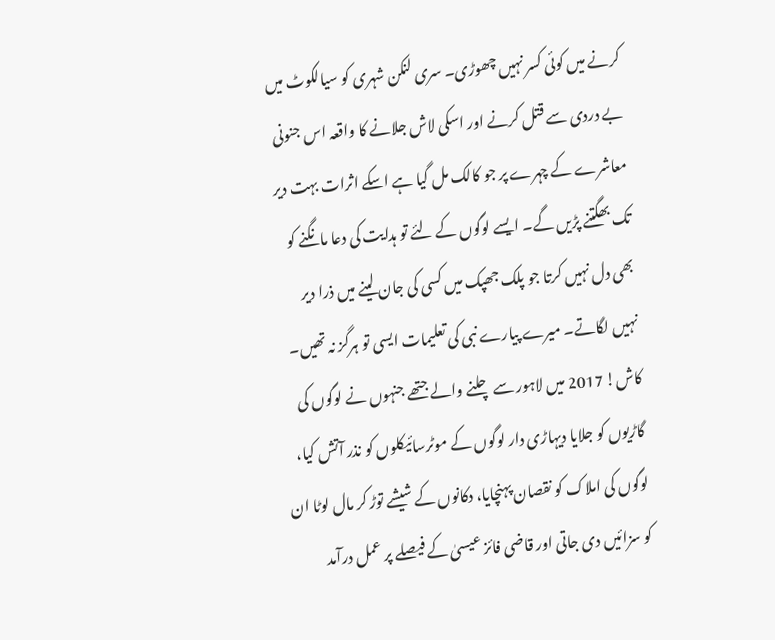کرنے میں کوئی کسر نہیں چھوڑی۔ سری لنکن شہری کو سیالکوٹ میں بے دردی سے قتل کرنے اور اسکی لاش جلانے کا واقعہ اس جنونی معاشرے کے چہرے پر جو کالک مل گیا ہے اسکے اثرات بہت دیر تک بھگتنے پڑیں گے۔ ایسے لوگوں کے لئے تو ہدایت کی دعا مانگنے کو بھی دل نہیں کرتا جو پلک جھپک میں کسی کی جان لینے میں ذرا دیر نہیں لگاتے۔ میرے پیارے نبی کی تعلیمات ایسی تو ہرگز نہ تھیں۔ کاش! 2017 میں لاہور سے چلنے والے جتھے جنہوں نے لوگوں کی گاڑیوں کو جلایا دیہاڑی دار لوگوں کے موٹرسائیکلوں کو نذر آتش کیا، لوگوں کی املاک کو نقصان پہنچایا، دکانوں کے شیشے توڑ کر مال لوٹا ان کو سزائیں دی جاتی اور قاضی فائز عیسیٰ کے فیصلے پر عمل درآمد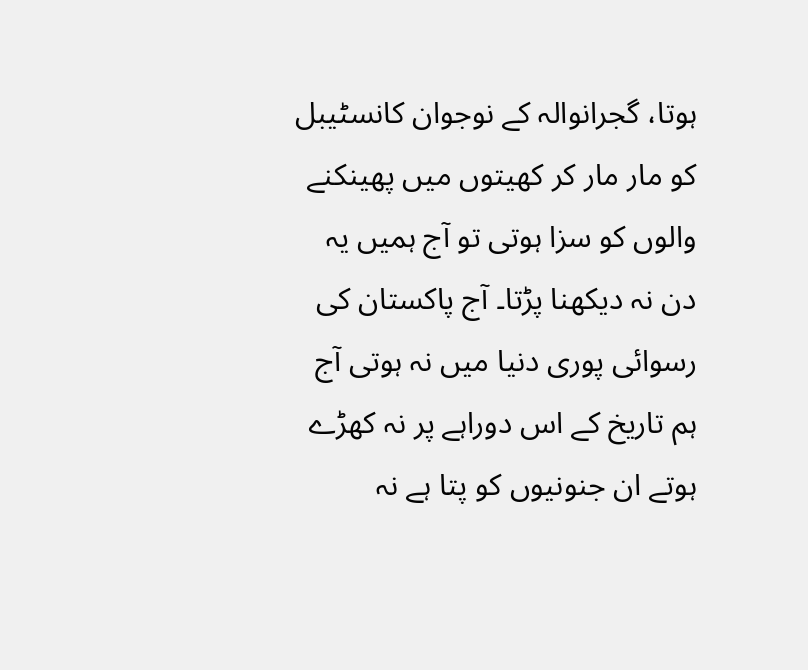ہوتا، گجرانوالہ کے نوجوان کانسٹیبل کو مار مار کر کھیتوں میں پھینکنے والوں کو سزا ہوتی تو آج ہمیں یہ دن نہ دیکھنا پڑتا۔ آج پاکستان کی رسوائی پوری دنیا میں نہ ہوتی آج ہم تاریخ کے اس دوراہے پر نہ کھڑے ہوتے ان جنونیوں کو پتا ہے نہ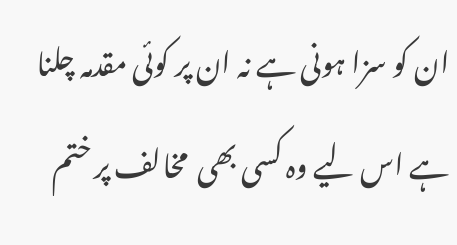ان کو سزا ہونی ہے نہ ان پر کوئی مقدمہ چلنا ہے اس لیے وہ کسی بھی  مخالف پر ختم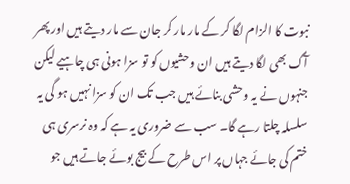نبوت کا الزام لگا کر کے مار مار کر جان سے مار دیتے ہیں اور پھر آگ بھی لگا دیتے ہیں ان وحشیوں کو تو سزا ہونی ہی چاہیے لیکن جنہوں نے یہ وحشی بنائے ہیں جب تک ان کو سزا نہیں ہو گی یہ سلسلہ چلتا رہے گا۔ سب سے ضروری یہ ہے کہ وہ نرسری ہی ختم کی جائے جہاں پر اس طرح کے بیج بوئے جاتے ہیں جو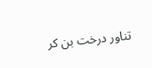تناور درخت بن کر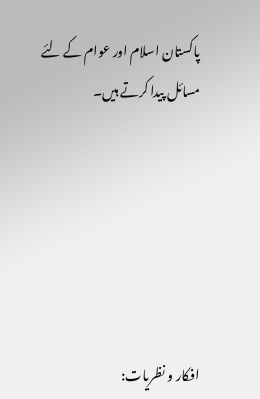پاکستان اسلام اور عوام کے لئے مسائل پیدا کرتے ہیں۔






افکار و نظریات: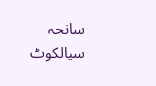سانحہ سیالکوٹ